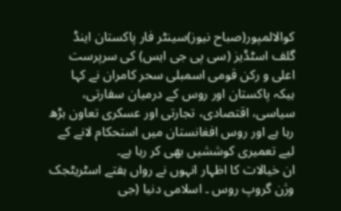کوالالمپور(صباح نیوز)سینٹر فار پاکستان اینڈ گلف اسٹڈیز (سی پی جی ایس) کی سرپرست اعلی و رکن قومی اسمبلی سحر کامران نے کہا ہیکہ پاکستان اور روس کے درمیان سفارتی، سیاسی، اقتصادی، تجارتی اور عسکری تعاون بڑھ رہا ہے اور روس افغانستان میں استحکام لانے کے لیے تعمیری کوششیں بھی کر رہا ہے۔
ان خیالات کا اظہار انہوں نے رواں ہفتے اسٹریٹجک وژن گروپ روس ۔ اسلامی دنیا (جی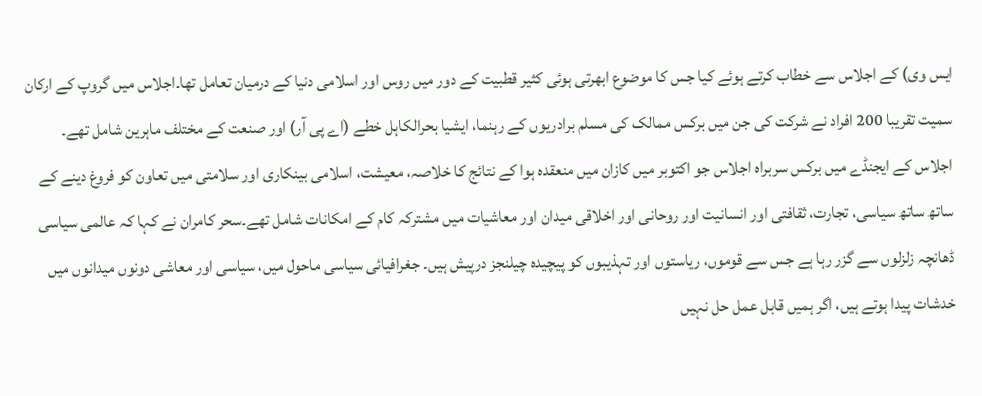ایس وی) کے اجلاس سے خطاب کرتے ہوئے کیا جس کا موضوع ابھرتی ہوئی کثیر قطبیت کے دور میں روس اور اسلامی دنیا کے درمیان تعامل تھا۔اجلاس میں گروپ کے ارکان سمیت تقریبا 200 افراد نے شرکت کی جن میں برکس ممالک کی مسلم برادریوں کے رہنما، ایشیا بحرالکاہل خطے (اے پی آر) اور صنعت کے مختلف ماہرین شامل تھے۔
اجلاس کے ایجنڈے میں برکس سربراہ اجلاس جو اکتوبر میں کازان میں منعقدہ ہوا کے نتائج کا خلاصہ، معیشت، اسلامی بینکاری اور سلامتی میں تعاون کو فروغ دینے کے ساتھ ساتھ سیاسی، تجارت، ثقافتی اور انسانیت اور روحانی اور اخلاقی میدان اور معاشیات میں مشترکہ کام کے امکانات شامل تھے۔سحر کامران نے کہا کہ عالمی سیاسی ڈھانچہ زلزلوں سے گزر رہا ہے جس سے قوموں، ریاستوں اور تہذیبوں کو پیچیدہ چیلنجز درپیش ہیں۔ جغرافیائی سیاسی ماحول میں، سیاسی اور معاشی دونوں میدانوں میں خدشات پیدا ہوتے ہیں، اگر ہمیں قابل عمل حل نہیں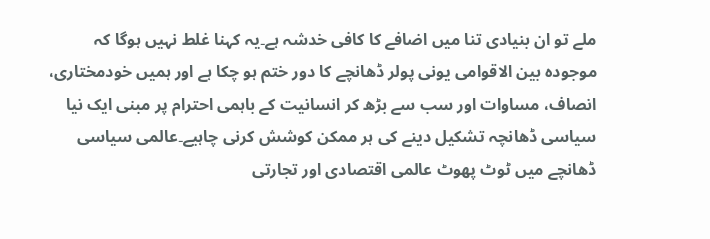ملے تو ان بنیادی تنا میں اضافے کا کافی خدشہ ہے۔یہ کہنا غلط نہیں ہوگا کہ موجودہ بین الاقوامی یونی پولر ڈھانچے کا دور ختم ہو چکا ہے اور ہمیں خودمختاری، انصاف، مساوات اور سب سے بڑھ کر انسانیت کے باہمی احترام پر مبنی ایک نیا سیاسی ڈھانچہ تشکیل دینے کی ہر ممکن کوشش کرنی چاہیے۔عالمی سیاسی ڈھانچے میں ٹوٹ پھوٹ عالمی اقتصادی اور تجارتی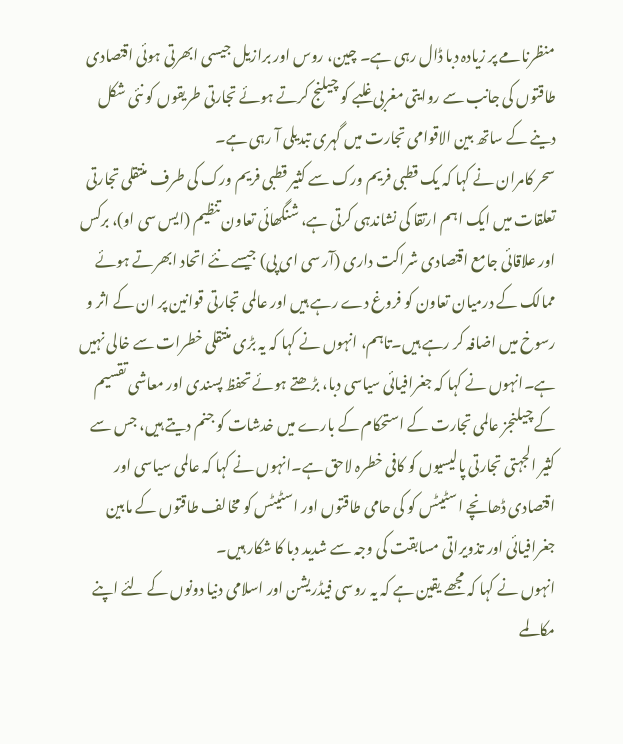منظرنامے پر زیادہ دبا ڈال رہی ہے۔ چین، روس اور برازیل جیسی ابھرتی ہوئی اقتصادی طاقتوں کی جانب سے روایتی مغربی غلبے کو چیلنج کرتے ہوئے تجارتی طریقوں کو نئی شکل دینے کے ساتھ بین الاقوامی تجارت میں گہری تبدیلی آ رہی ہے۔
سحر کامران نے کہا کہ یک قطبی فریم ورک سے کثیر قطبی فریم ورک کی طرف منتقلی تجارتی تعلقات میں ایک اہم ارتقا کی نشاندہی کرتی ہے، شنگھائی تعاون تنظیم (ایس سی او)، برکس اور علاقائی جامع اقتصادی شراکت داری (آر سی ای پی) جیسے نئے اتحاد ابھرتے ہوئے ممالک کے درمیان تعاون کو فروغ دے رہے ہیں اور عالمی تجارتی قوانین پر ان کے اثر و رسوخ میں اضافہ کر رہے ہیں۔تاہم، انہوں نے کہا کہ یہ بڑی منتقلی خطرات سے خالی نہیں ہے۔انہوں نے کہا کہ جغرافیائی سیاسی دبا، بڑھتے ہوئے تحفظ پسندی اور معاشی تقسیم کے چیلنجز عالمی تجارت کے استحکام کے بارے میں خدشات کو جنم دیتے ہیں، جس سے کثیر الجہتی تجارتی پالیسیوں کو کافی خطرہ لاحق ہے۔انہوں نے کہا کہ عالمی سیاسی اور اقتصادی ڈھانچے اسٹیٹس کو کی حامی طاقتوں اور اسٹیٹس کو مخالف طاقتوں کے مابین جغرافیائی اور تذویراتی مسابقت کی وجہ سے شدید دبا کا شکار ہیں۔
انہوں نے کہا کہ مجھے یقین ہے کہ یہ روسی فیڈریشن اور اسلامی دنیا دونوں کے لئے اپنے مکالمے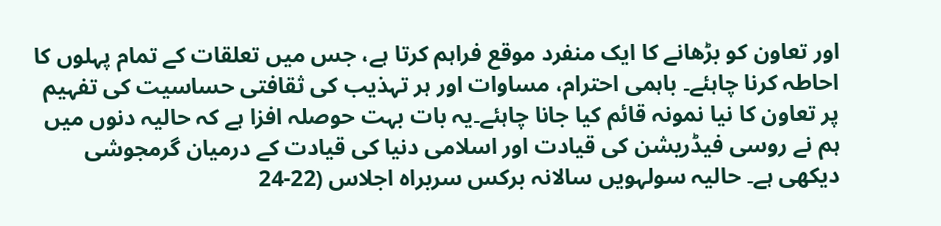اور تعاون کو بڑھانے کا ایک منفرد موقع فراہم کرتا ہے، جس میں تعلقات کے تمام پہلوں کا احاطہ کرنا چاہئے۔ باہمی احترام، مساوات اور ہر تہذیب کی ثقافتی حساسیت کی تفہیم پر تعاون کا نیا نمونہ قائم کیا جانا چاہئے۔یہ بات بہت حوصلہ افزا ہے کہ حالیہ دنوں میں ہم نے روسی فیڈریشن کی قیادت اور اسلامی دنیا کی قیادت کے درمیان گرمجوشی دیکھی ہے۔ حالیہ سولہویں سالانہ برکس سربراہ اجلاس (22-24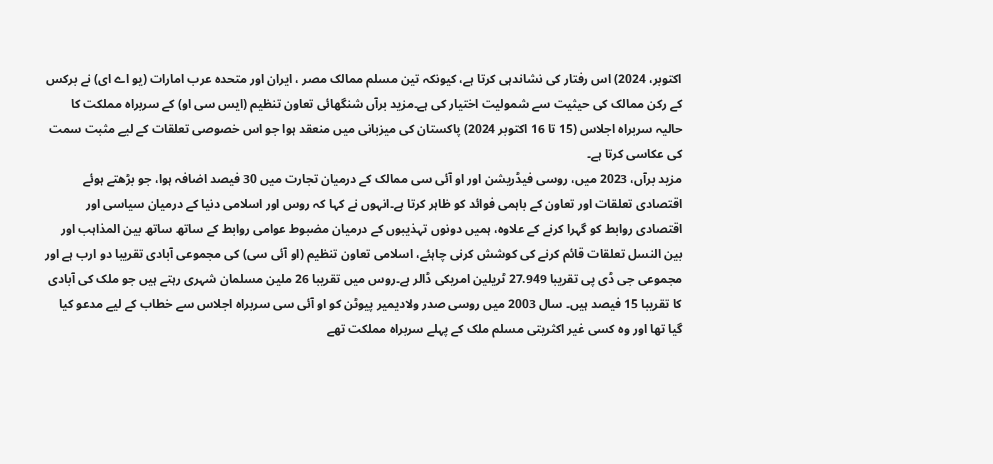اکتوبر، 2024) اس رفتار کی نشاندہی کرتا ہے، کیونکہ تین مسلم ممالک مصر ، ایران اور متحدہ عرب امارات (یو اے ای) نے برکس کے رکن ممالک کی حیثیت سے شمولیت اختیار کی ہے۔مزید برآں شنگھائی تعاون تنظیم (ایس سی او) کے سربراہ مملکت کا حالیہ سربراہ اجلاس (15 تا 16 اکتوبر 2024) پاکستان کی میزبانی میں منعقد ہوا جو اس خصوصی تعلقات کے لیے مثبت سمت کی عکاسی کرتا ہے۔
مزید برآں، 2023 میں، روسی فیڈریشن اور او آئی سی ممالک کے درمیان تجارت میں 30 فیصد اضافہ ہوا، جو بڑھتے ہوئے اقتصادی تعلقات اور تعاون کے باہمی فوائد کو ظاہر کرتا ہے۔انہوں نے کہا کہ روس اور اسلامی دنیا کے درمیان سیاسی اور اقتصادی روابط کو گہرا کرنے کے علاوہ، ہمیں دونوں تہذیبوں کے درمیان مضبوط عوامی روابط کے ساتھ ساتھ بین المذاہب اور بین النسل تعلقات قائم کرنے کی کوشش کرنی چاہئے، اسلامی تعاون تنظیم (او آئی سی) کی مجموعی آبادی تقریبا دو ارب ہے اور مجموعی جی ڈی پی تقریبا 27.949 ٹریلین امریکی ڈالر ہے۔روس میں تقریبا 26 ملین مسلمان شہری رہتے ہیں جو ملک کی آبادی کا تقریبا 15 فیصد ہیں۔ سال 2003 میں روسی صدر ولادیمیر پیوٹن کو او آئی سی سربراہ اجلاس سے خطاب کے لیے مدعو کیا گیا تھا اور وہ کسی غیر اکثریتی مسلم ملک کے پہلے سربراہ مملکت تھے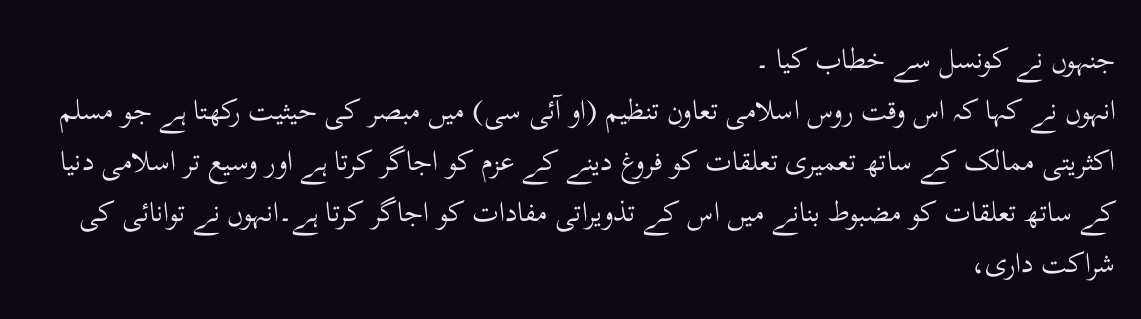جنہوں نے کونسل سے خطاب کیا ۔
انہوں نے کہا کہ اس وقت روس اسلامی تعاون تنظیم (او آئی سی) میں مبصر کی حیثیت رکھتا ہے جو مسلم اکثریتی ممالک کے ساتھ تعمیری تعلقات کو فروغ دینے کے عزم کو اجاگر کرتا ہے اور وسیع تر اسلامی دنیا کے ساتھ تعلقات کو مضبوط بنانے میں اس کے تذویراتی مفادات کو اجاگر کرتا ہے۔انہوں نے توانائی کی شراکت داری،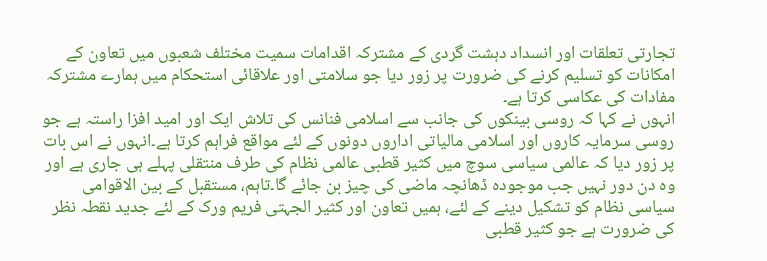تجارتی تعلقات اور انسداد دہشت گردی کے مشترکہ اقدامات سمیت مختلف شعبوں میں تعاون کے امکانات کو تسلیم کرنے کی ضرورت پر زور دیا جو سلامتی اور علاقائی استحکام میں ہمارے مشترکہ مفادات کی عکاسی کرتا ہے۔
انہوں نے کہا کہ روسی بینکوں کی جانب سے اسلامی فنانس کی تلاش ایک اور امید افزا راستہ ہے جو روسی سرمایہ کاروں اور اسلامی مالیاتی اداروں دونوں کے لئے مواقع فراہم کرتا ہے۔انہوں نے اس بات پر زور دیا کہ عالمی سیاسی سوچ میں کثیر قطبی عالمی نظام کی طرف منتقلی پہلے ہی جاری ہے اور وہ دن دور نہیں جب موجودہ ڈھانچہ ماضی کی چیز بن جائے گا۔تاہم، مستقبل کے بین الاقوامی سیاسی نظام کو تشکیل دینے کے لئے، ہمیں تعاون اور کثیر الجہتی فریم ورک کے لئے جدید نقطہ نظر کی ضرورت ہے جو کثیر قطبی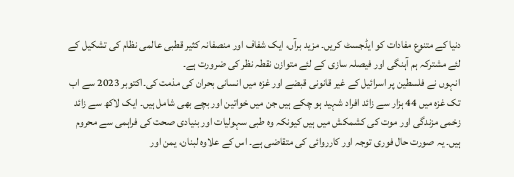دنیا کے متنوع مفادات کو ایڈجسٹ کریں۔ مزید برآں، ایک شفاف اور منصفانہ کثیر قطبی عالمی نظام کی تشکیل کے لئے مشترکہ ہم آہنگی اور فیصلہ سازی کے لئے متوازن نقطہ نظر کی ضرورت ہے۔
انہوں نے فلسطین پر اسرائیل کے غیر قانونی قبضے اور غزہ میں انسانی بحران کی مذمت کی۔اکتوبر 2023 سے اب تک غزہ میں 44 ہزار سے زائد افراد شہید ہو چکے ہیں جن میں خواتین اور بچے بھی شامل ہیں۔ ایک لاکھ سے زائد زخمی مزندگی اور موت کی کشمکش میں ہیں کیونکہ وہ طبی سہولیات اور بنیادی صحت کی فراہمی سے محروم ہیں۔ یہ صورت حال فوری توجہ اور کارروائی کی متقاضی ہے۔ اس کے علاوہ لبنان، یمن اور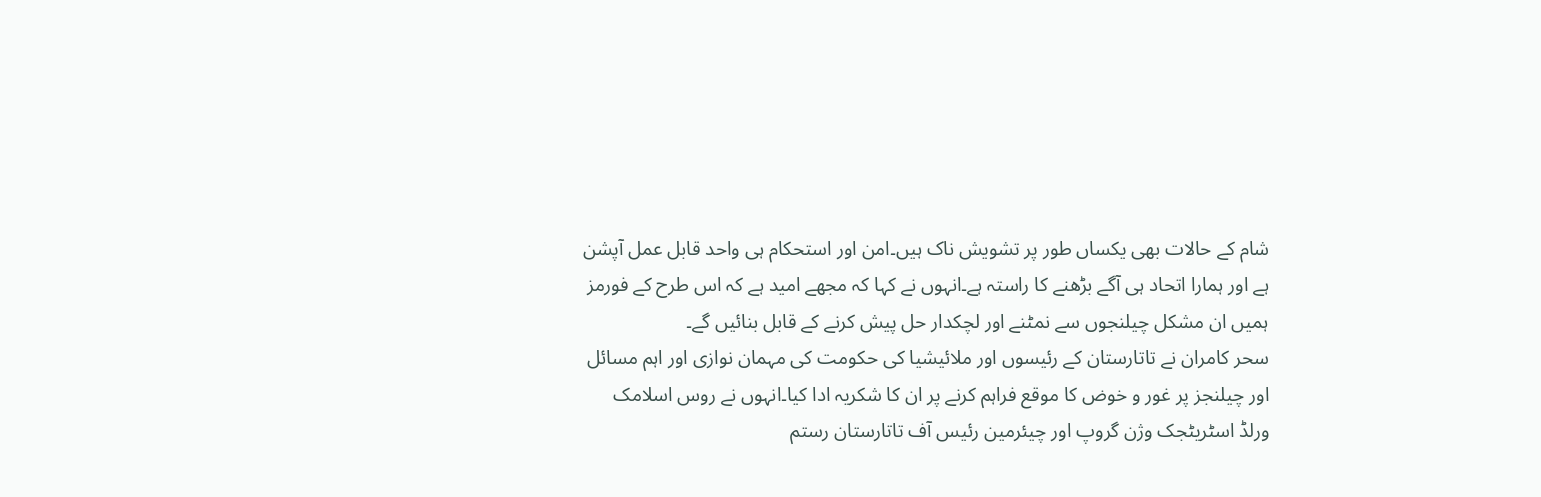شام کے حالات بھی یکساں طور پر تشویش ناک ہیں۔امن اور استحکام ہی واحد قابل عمل آپشن ہے اور ہمارا اتحاد ہی آگے بڑھنے کا راستہ ہے۔انہوں نے کہا کہ مجھے امید ہے کہ اس طرح کے فورمز ہمیں ان مشکل چیلنجوں سے نمٹنے اور لچکدار حل پیش کرنے کے قابل بنائیں گے۔
سحر کامران نے تاتارستان کے رئیسوں اور ملائیشیا کی حکومت کی مہمان نوازی اور اہم مسائل اور چیلنجز پر غور و خوض کا موقع فراہم کرنے پر ان کا شکریہ ادا کیا۔انہوں نے روس اسلامک ورلڈ اسٹریٹجک وژن گروپ اور چیئرمین رئیس آف تاتارستان رستم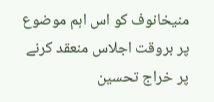منیخانوف کو اس اہم موضوع پر بروقت اجلاس منعقد کرنے پر خراج تحسین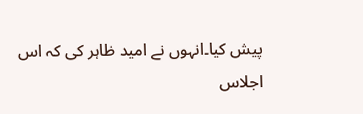پیش کیا۔انہوں نے امید ظاہر کی کہ اس اجلاس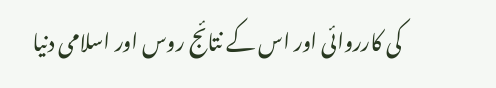کی کارروائی اور اس کے نتائج روس اور اسلامی دنیا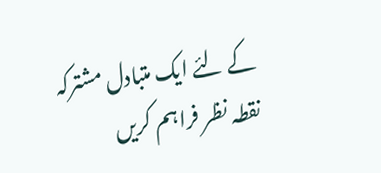کے لئے ایک متبادل مشترکہ نقطہ نظر فراہم کریں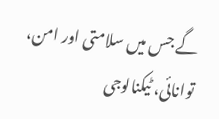گے جس میں سلامتی اور امن، توانائی، ٹیکنالوجی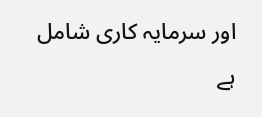اور سرمایہ کاری شامل ہے